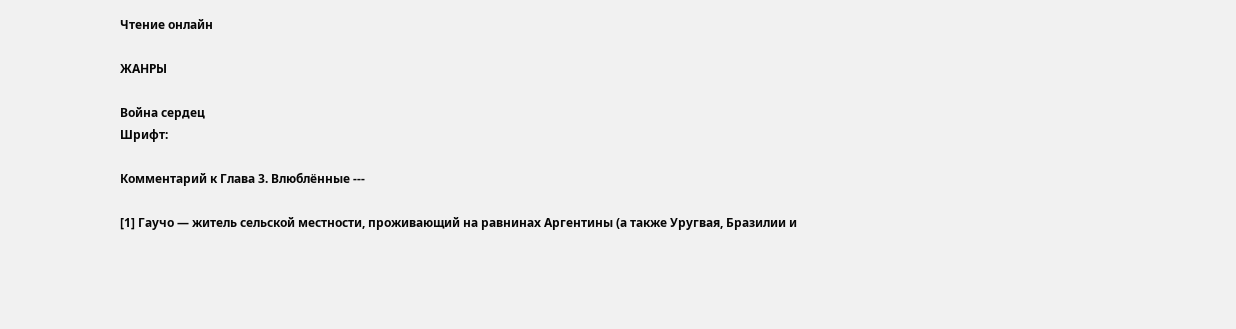Чтение онлайн

ЖАНРЫ

Война сердец
Шрифт:

Комментарий к Глава 3. Влюблённые ---

[1] Гаучо — житель сельской местности, проживающий на равнинах Аргентины (а также Уругвая, Бразилии и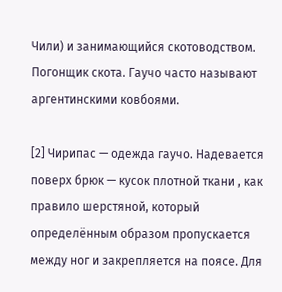Чили) и занимающийся скотоводством. Погонщик скота. Гаучо часто называют аргентинскими ковбоями.

[2] Чирипас — одежда гаучо. Надевается поверх брюк — кусок плотной ткани , как правило шерстяной, который определённым образом пропускается между ног и закрепляется на поясе. Для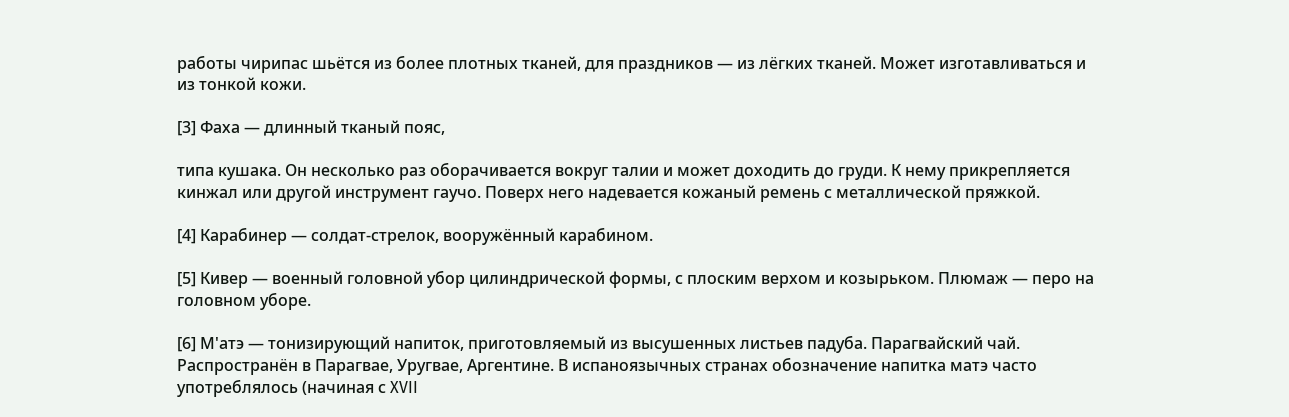работы чирипас шьётся из более плотных тканей, для праздников — из лёгких тканей. Может изготавливаться и из тонкой кожи.

[3] Фаха — длинный тканый пояс,

типа кушака. Он несколько раз оборачивается вокруг талии и может доходить до груди. К нему прикрепляется кинжал или другой инструмент гаучо. Поверх него надевается кожаный ремень с металлической пряжкой.

[4] Карабинер — солдат-стрелок, вооружённый карабином.

[5] Кивер — военный головной убор цилиндрической формы, с плоским верхом и козырьком. Плюмаж — перо на головном уборе.

[6] М'aтэ — тонизирующий напиток, приготовляемый из высушенных листьев падуба. Парагвайский чай. Распространён в Парагвае, Уругвае, Аргентине. В испаноязычных странах обозначение напитка матэ часто употреблялось (начиная с XVII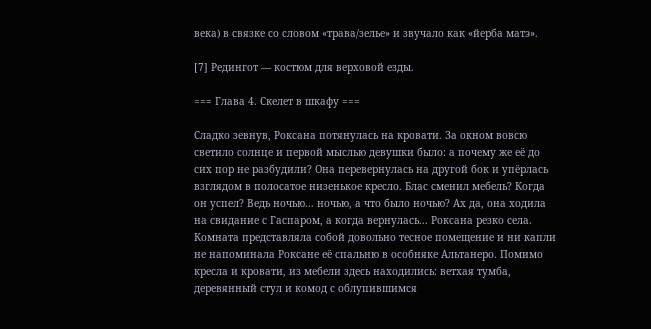века) в связке со словом «трава/зелье» и звучало как «йерба матэ».

[7] Редингот — костюм для верховой езды.

=== Глава 4. Скелет в шкафу ===

Сладко зевнув, Роксана потянулась на кровати. За окном вовсю светило солнце и первой мыслью девушки было: а почему же её до сих пор не разбудили? Она перевернулась на другой бок и упёрлась взглядом в полосатое низенькое кресло. Блас сменил мебель? Когда он успел? Ведь ночью... ночью, а что было ночью? Ах да, она ходила на свидание с Гаспаром, а когда вернулась... Роксана резко села. Комната представляла собой довольно тесное помещение и ни капли не напоминала Роксане её спальню в особняке Альтанеро. Помимо кресла и кровати, из мебели здесь находились: ветхая тумба, деревянный стул и комод с облупившимся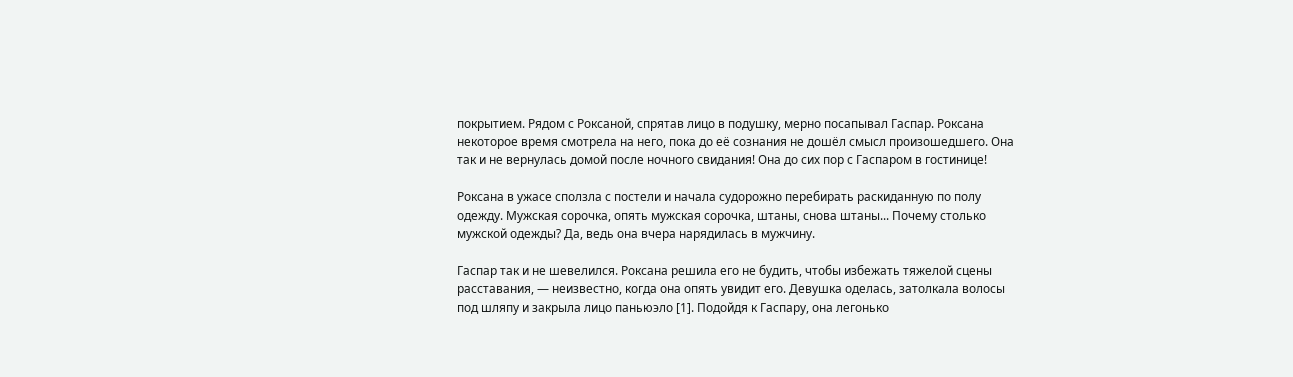покрытием. Рядом с Роксаной, спрятав лицо в подушку, мерно посапывал Гаспар. Роксана некоторое время смотрела на него, пока до её сознания не дошёл смысл произошедшего. Она так и не вернулась домой после ночного свидания! Она до сих пор с Гаспаром в гостинице!

Роксана в ужасе сползла с постели и начала судорожно перебирать раскиданную по полу одежду. Мужская сорочка, опять мужская сорочка, штаны, снова штаны... Почему столько мужской одежды? Да, ведь она вчера нарядилась в мужчину.

Гаспар так и не шевелился. Роксана решила его не будить, чтобы избежать тяжелой сцены расставания, — неизвестно, когда она опять увидит его. Девушка оделась, затолкала волосы под шляпу и закрыла лицо паньюэло [1]. Подойдя к Гаспару, она легонько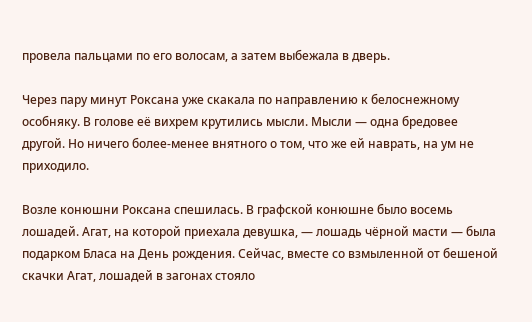провела пальцами по его волосам, а затем выбежала в дверь.

Через пару минут Роксана уже скакала по направлению к белоснежному особняку. В голове её вихрем крутились мысли. Мысли — одна бредовее другой. Но ничего более-менее внятного о том, что же ей наврать, на ум не приходило.

Возле конюшни Роксана спешилась. В графской конюшне было восемь лошадей. Агат, на которой приехала девушка, — лошадь чёрной масти — была подарком Бласа на День рождения. Сейчас, вместе со взмыленной от бешеной скачки Агат, лошадей в загонах стояло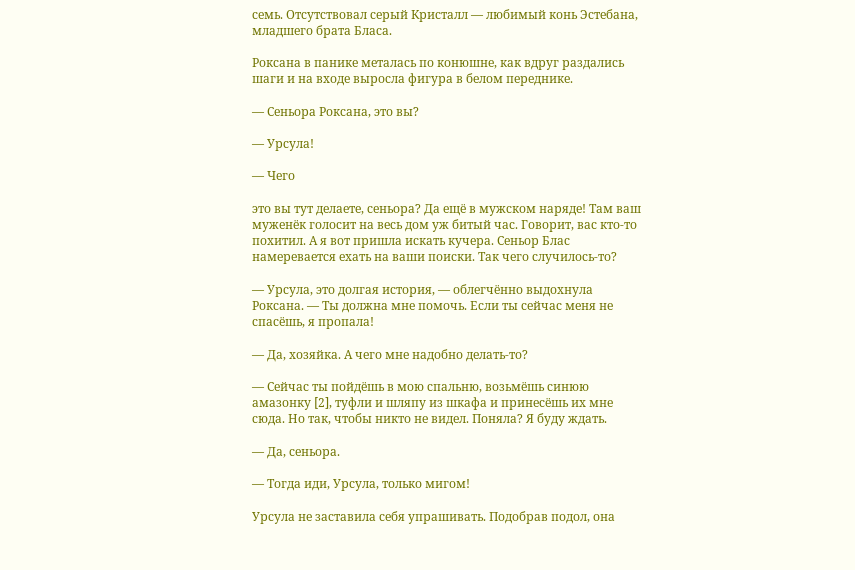семь. Отсутствовал серый Кристалл — любимый конь Эстебана, младшего брата Бласа.

Роксана в панике металась по конюшне, как вдруг раздались шаги и на входе выросла фигура в белом переднике.

— Сеньора Роксана, это вы?

— Урсула!

— Чего

это вы тут делаете, сеньора? Да ещё в мужском наряде! Там ваш муженёк голосит на весь дом уж битый час. Говорит, вас кто-то похитил. А я вот пришла искать кучера. Сеньор Блас намеревается ехать на ваши поиски. Так чего случилось-то?

— Урсула, это долгая история, — облегчённо выдохнула Роксана. — Ты должна мне помочь. Если ты сейчас меня не спасёшь, я пропала!

— Да, хозяйка. А чего мне надобно делать-то?

— Сейчас ты пойдёшь в мою спальню, возьмёшь синюю амазонку [2], туфли и шляпу из шкафа и принесёшь их мне сюда. Но так, чтобы никто не видел. Поняла? Я буду ждать.

— Да, сеньора.

— Тогда иди, Урсула, только мигом!

Урсула не заставила себя упрашивать. Подобрав подол, она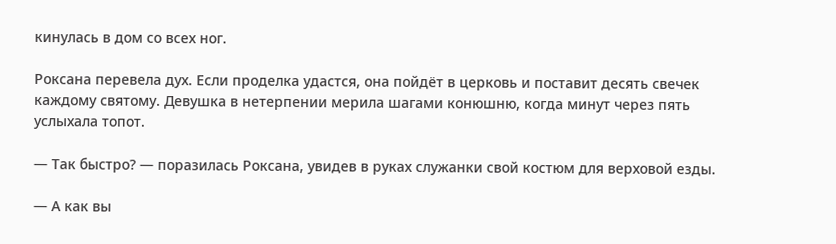кинулась в дом со всех ног.

Роксана перевела дух. Если проделка удастся, она пойдёт в церковь и поставит десять свечек каждому святому. Девушка в нетерпении мерила шагами конюшню, когда минут через пять услыхала топот.

— Так быстро? — поразилась Роксана, увидев в руках служанки свой костюм для верховой езды.

— А как вы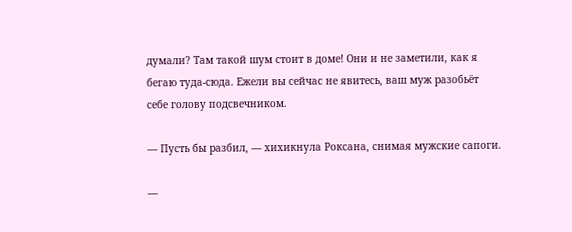думали? Там такой шум стоит в доме! Они и не заметили, как я бегаю туда-сюда. Ежели вы сейчас не явитесь, ваш муж разобьёт себе голову подсвечником.

— Пусть бы разбил, — хихикнула Роксана, снимая мужские сапоги.

—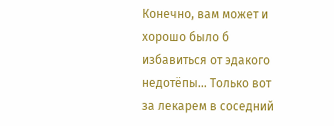Конечно, вам может и хорошо было б избавиться от эдакого недотёпы... Только вот за лекарем в соседний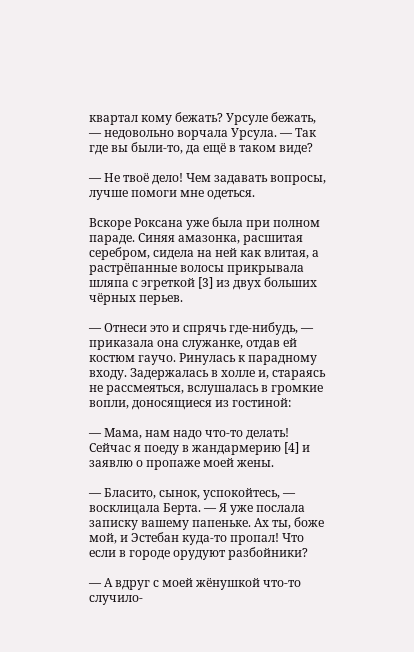квартал кому бежать? Урсуле бежать, — недовольно ворчала Урсула. — Так где вы были-то, да ещё в таком виде?

— Не твоё дело! Чем задавать вопросы, лучше помоги мне одеться.

Вскоре Роксана уже была при полном параде. Синяя амазонка, расшитая серебром, сидела на ней как влитая, а растрёпанные волосы прикрывала шляпа с эгреткой [3] из двух больших чёрных перьев.

— Отнеси это и спрячь где-нибудь, — приказала она служанке, отдав ей костюм гаучо. Ринулась к парадному входу. Задержалась в холле и, стараясь не рассмеяться, вслушалась в громкие вопли, доносящиеся из гостиной:

— Мама, нам надо что-то делать! Сейчас я поеду в жандармерию [4] и заявлю о пропаже моей жены.

— Бласито, сынок, успокойтесь, — восклицала Берта. — Я уже послала записку вашему папеньке. Ах ты, боже мой, и Эстебан куда-то пропал! Что если в городе орудуют разбойники?

— А вдруг с моей жёнушкой что-то случило-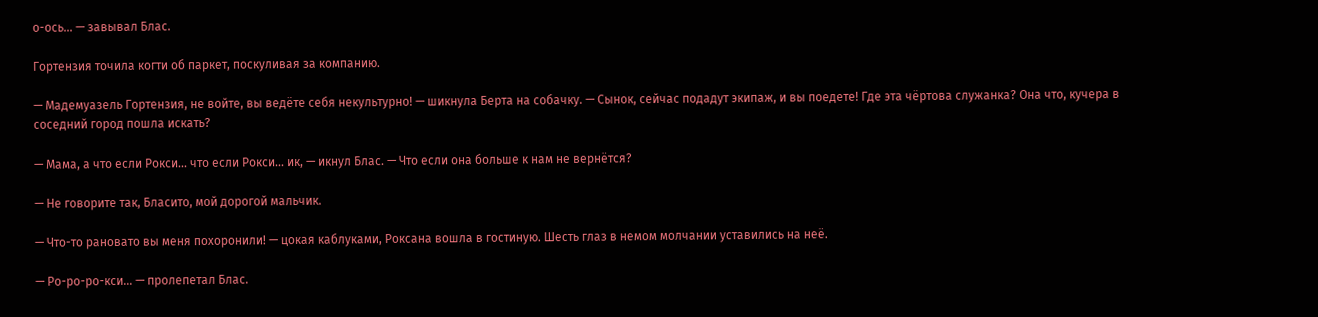о-ось... — завывал Блас.

Гортензия точила когти об паркет, поскуливая за компанию.

— Мадемуазель Гортензия, не войте, вы ведёте себя некультурно! — шикнула Берта на собачку. — Сынок, сейчас подадут экипаж, и вы поедете! Где эта чёртова служанка? Она что, кучера в соседний город пошла искать?

— Мама, а что если Рокси... что если Рокси... ик, — икнул Блас. — Что если она больше к нам не вернётся?

— Не говорите так, Бласито, мой дорогой мальчик.

— Что-то рановато вы меня похоронили! — цокая каблуками, Роксана вошла в гостиную. Шесть глаз в немом молчании уставились на неё.

— Ро-ро-ро-кси... — пролепетал Блас.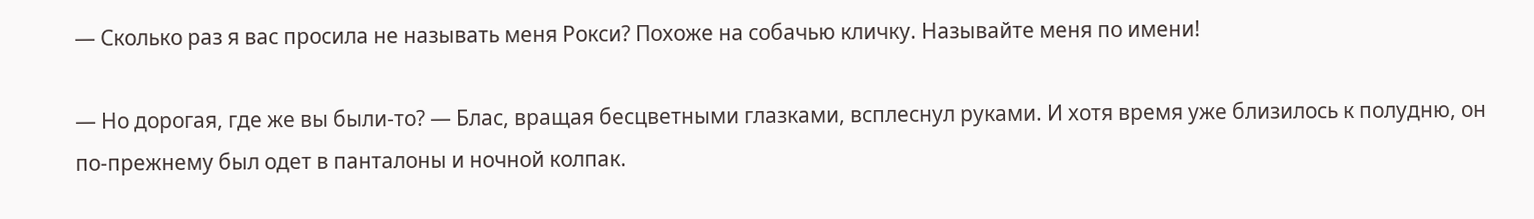— Сколько раз я вас просила не называть меня Рокси? Похоже на собачью кличку. Называйте меня по имени!

— Но дорогая, где же вы были-то? — Блас, вращая бесцветными глазками, всплеснул руками. И хотя время уже близилось к полудню, он по-прежнему был одет в панталоны и ночной колпак.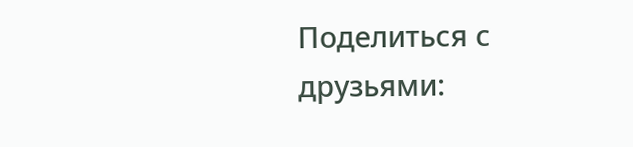Поделиться с друзьями: